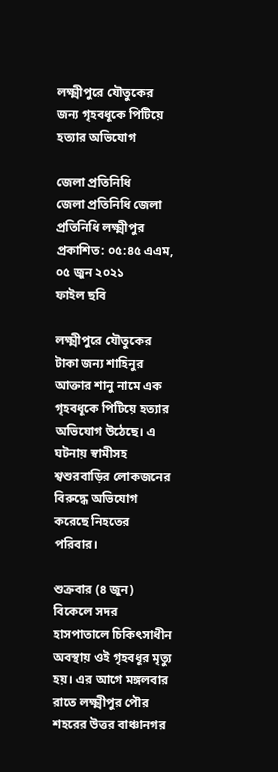লক্ষ্মীপুরে যৌতুকের জন্য গৃহবধূকে পিটিয়ে হত্যার অভিযোগ

জেলা প্রতিনিধি
জেলা প্রতিনিধি জেলা প্রতিনিধি লক্ষ্মীপুর
প্রকাশিত: ০৫:৪৫ এএম, ০৫ জুন ২০২১
ফাইল ছবি

লক্ষ্মীপুরে যৌতুকের টাকা জন্য শাহিনুর আক্তার শানু নামে এক গৃহবধূকে পিটিয়ে হত্যার অভিযোগ উঠেছে। এ ঘটনায় স্বামীসহ শ্বশুরবাড়ির লোকজনের বিরুদ্ধে অভিযোগ করেছে নিহতের পরিবার।

শুক্রবার (৪ জুন) বিকেলে সদর হাসপাতালে চিকিৎসাধীন অবস্থায় ওই গৃহবধূর মৃত্যু হয়। এর আগে মঙ্গলবার রাতে লক্ষ্মীপুর পৌর শহরের উত্তর বাঞ্চানগর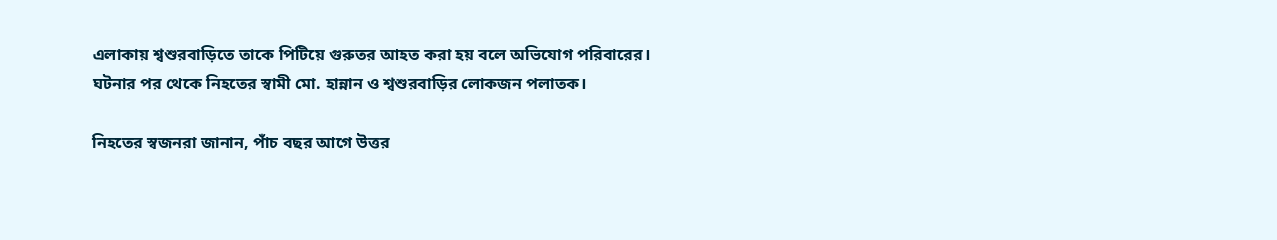এলাকায় শ্বশুরবাড়িতে তাকে পিটিয়ে গুরুতর আহত করা হয় বলে অভিযোগ পরিবারের। ঘটনার পর থেকে নিহতের স্বামী মো. হান্নান ও শ্বশুরবাড়ির লোকজন পলাতক।

নিহতের স্বজনরা জানান, পাঁচ বছর আগে উত্তর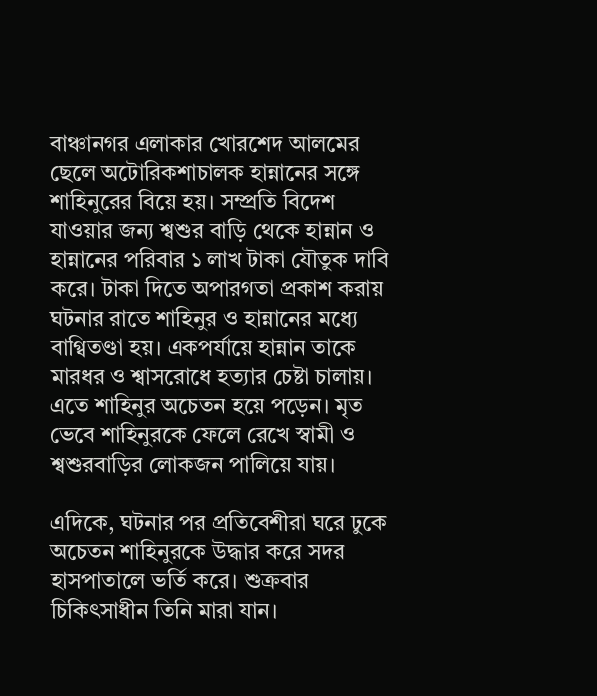বাঞ্চানগর এলাকার খোরশেদ আলমের ছেলে অটোরিকশাচালক হান্নানের সঙ্গে শাহিনুরের বিয়ে হয়। সম্প্রতি বিদেশ যাওয়ার জন্য শ্বশুর বাড়ি থেকে হান্নান ও হান্নানের পরিবার ১ লাখ টাকা যৌতুক দাবি করে। টাকা দিতে অপারগতা প্রকাশ করায় ঘটনার রাতে শাহিনুর ও হান্নানের মধ্যে বাগ্বিতণ্ডা হয়। একপর্যায়ে হান্নান তাকে মারধর ও শ্বাসরোধে হত্যার চেষ্টা চালায়। এতে শাহিনুর অচেতন হয়ে পড়েন। মৃত ভেবে শাহিনুরকে ফেলে রেখে স্বামী ও শ্বশুরবাড়ির লোকজন পালিয়ে যায়।

এদিকে, ঘটনার পর প্রতিবেশীরা ঘরে ঢুকে অচেতন শাহিনুরকে উদ্ধার করে সদর হাসপাতালে ভর্তি করে। শুক্রবার চিকিৎসাধীন তিনি মারা যান।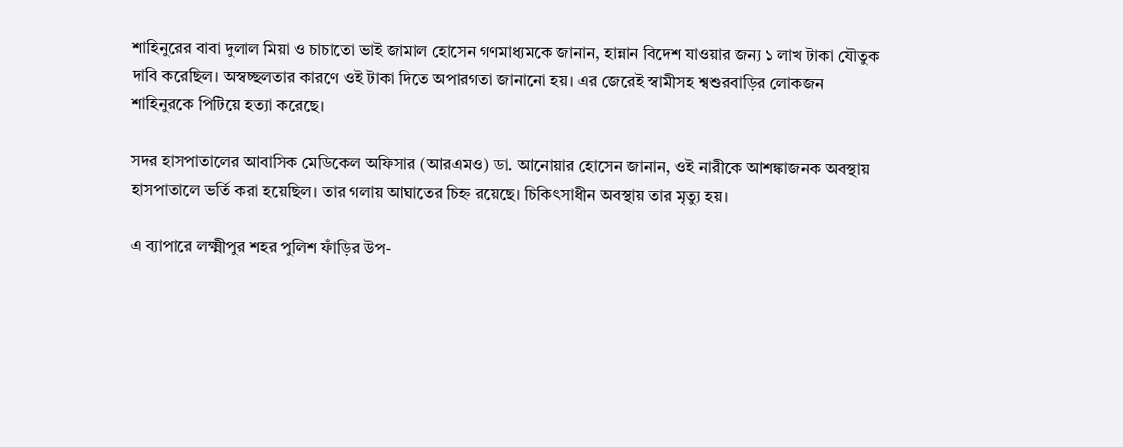শাহিনুরের বাবা দুলাল মিয়া ও চাচাতো ভাই জামাল হোসেন গণমাধ্যমকে জানান, হান্নান বিদেশ যাওয়ার জন্য ১ লাখ টাকা যৌতুক দাবি করেছিল। অস্বচ্ছলতার কারণে ওই টাকা দিতে অপারগতা জানানো হয়। এর জেরেই স্বামীসহ শ্বশুরবাড়ির লোকজন শাহিনুরকে পিটিয়ে হত্যা করেছে।

সদর হাসপাতালের আবাসিক মেডিকেল অফিসার (আরএমও) ডা. আনোয়ার হোসেন জানান, ওই নারীকে আশঙ্কাজনক অবস্থায় হাসপাতালে ভর্তি করা হয়েছিল। তার গলায় আঘাতের চিহ্ন রয়েছে। চিকিৎসাধীন অবস্থায় তার মৃত্যু হয়।

এ ব্যাপারে লক্ষ্মীপুর শহর পুলিশ ফাঁড়ির উপ-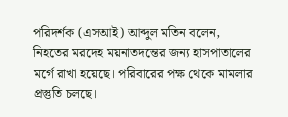পরিদর্শক (এসআই) আব্দুল মতিন বলেন, নিহতের মরদেহ ময়নাতদন্তের জন্য হাসপাতালের মর্গে রাখা হয়েছে। পরিবারের পক্ষ থেকে মামলার প্রস্তুতি চলছে।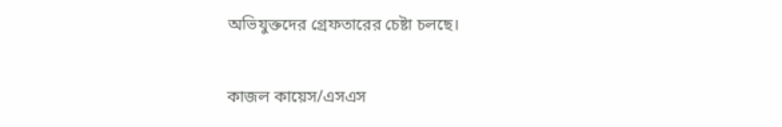অভিযুক্তদের গ্রেফতারের চেষ্টা চলছে।

কাজল কায়েস/এসএস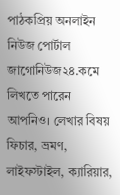পাঠকপ্রিয় অনলাইন নিউজ পোর্টাল জাগোনিউজ২৪.কমে লিখতে পারেন আপনিও। লেখার বিষয় ফিচার, ভ্রমণ, লাইফস্টাইল, ক্যারিয়ার,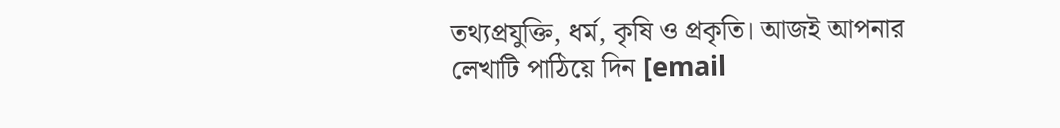তথ্যপ্রযুক্তি, ধর্ম, কৃষি ও প্রকৃতি। আজই আপনার লেখাটি পাঠিয়ে দিন [email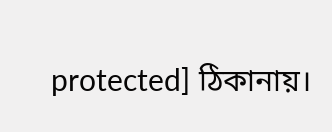protected] ঠিকানায়।